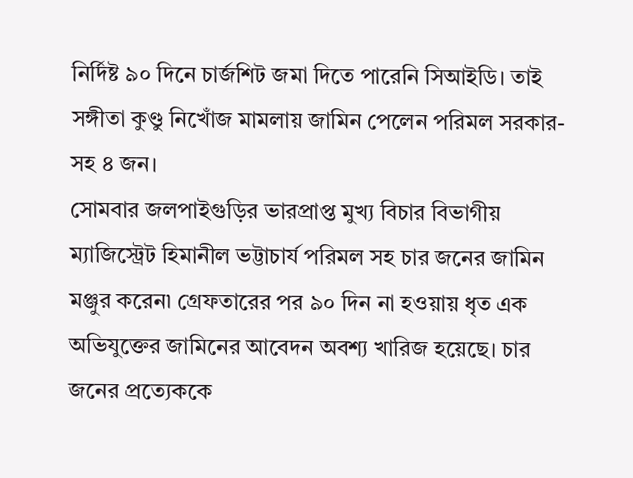নির্দিষ্ট ৯০ দিনে চার্জশিট জমা দিতে পারেনি সিআইডি। তাই সঙ্গীতা কুণ্ডু নিখোঁজ মামলায় জামিন পেলেন পরিমল সরকার-সহ ৪ জন।
সোমবার জলপাইগুড়ির ভারপ্রাপ্ত মুখ্য বিচার বিভাগীয় ম্যাজিস্ট্রেট হিমানীল ভট্টাচার্য পরিমল সহ চার জনের জামিন মঞ্জুর করেন৷ গ্রেফতারের পর ৯০ দিন না হওয়ায় ধৃত এক অভিযুক্তের জামিনের আবেদন অবশ্য খারিজ হয়েছে। চার জনের প্রত্যেককে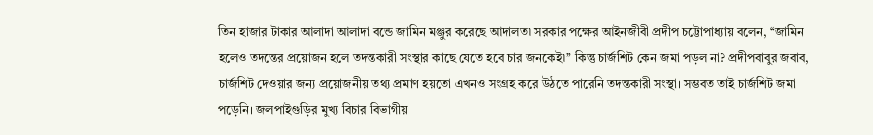তিন হাজার টাকার আলাদা আলাদা বন্ডে জামিন মঞ্জুর করেছে আদালত৷ সরকার পক্ষের আইনজীবী প্রদীপ চট্টোপাধ্যায় বলেন, ‘‘জামিন হলেও তদন্তের প্রয়োজন হলে তদন্তকারী সংস্থার কাছে যেতে হবে চার জনকেই৷’’ কিন্তু চার্জশিট কেন জমা পড়ল না? প্রদীপবাবুর জবাব, চার্জশিট দেওয়ার জন্য প্রয়োজনীয় তথ্য প্রমাণ হয়তো এখনও সংগ্রহ করে উঠতে পারেনি তদন্তকারী সংস্থা। সম্ভবত তাই চার্জশিট জমা পড়েনি। জলপাইগুড়ির মুখ্য বিচার বিভাগীয়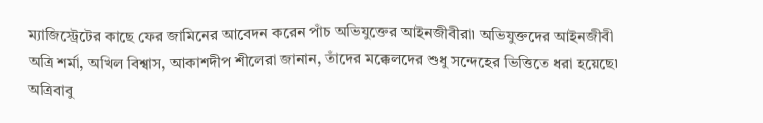ম্যাজিস্ট্রেটের কাছে ফের জামিনের আবেদন করেন পাঁচ অভিযুক্তের আইনজীবীরা৷ অভিযুক্তদের আইনজীবী অত্রি শর্মা, অখিল বিশ্বাস, আকাশদীপ শীলেরা জানান, তাঁদের মক্কেলদের শুধু সন্দেহের ভিত্তিতে ধরা হয়েছে৷ অত্রিবাবু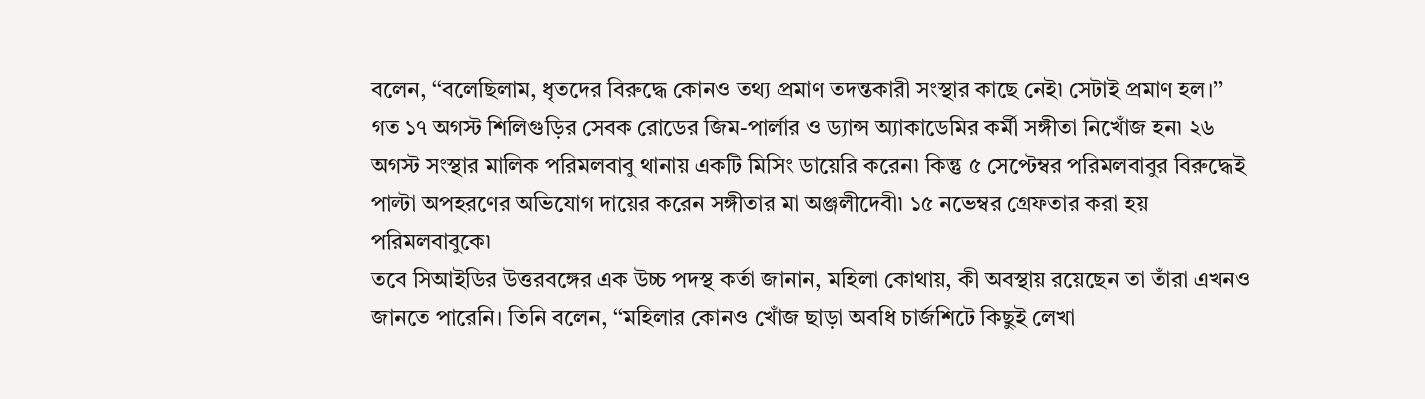বলেন, ‘‘বলেছিলাম, ধৃতদের বিরুদ্ধে কোনও তথ্য প্রমাণ তদন্তকারী সংস্থার কাছে নেই৷ সেটাই প্রমাণ হল।’’
গত ১৭ অগস্ট শিলিগুড়ির সেবক রোডের জিম-পার্লার ও ড্যান্স অ্যাকাডেমির কর্মী সঙ্গীতা নিখোঁজ হন৷ ২৬ অগস্ট সংস্থার মালিক পরিমলবাবু থানায় একটি মিসিং ডায়েরি করেন৷ কিন্তু ৫ সেপ্টেম্বর পরিমলবাবুর বিরুদ্ধেই পাল্টা অপহরণের অভিযোগ দায়ের করেন সঙ্গীতার মা অঞ্জলীদেবী৷ ১৫ নভেম্বর গ্রেফতার করা হয় পরিমলবাবুকে৷
তবে সিআইডির উত্তরবঙ্গের এক উচ্চ পদস্থ কর্তা জানান, মহিলা কোথায়, কী অবস্থায় রয়েছেন তা তাঁরা এখনও জানতে পারেনি। তিনি বলেন, ‘‘মহিলার কোনও খোঁজ ছাড়া অবধি চার্জশিটে কিছুই লেখা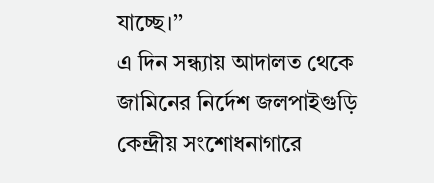যাচ্ছে।’’
এ দিন সন্ধ্যায় আদালত থেকে জামিনের নির্দেশ জলপাইগুড়ি কেন্দ্রীয় সংশোধনাগারে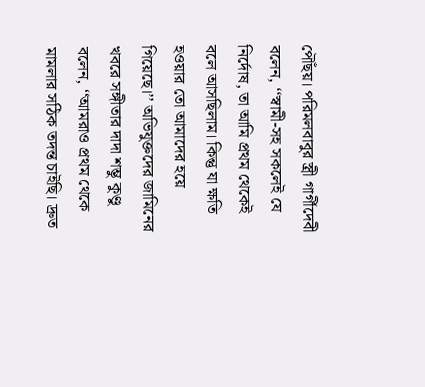পৌঁছয়। পরিমলবাবুর স্ত্রী গার্গীদেবী বলেন, ‘‘স্বামী-সহ সকলেই যে নির্দোষ, তা আমি প্রথম থেকেই বলে আসছিলাম। কিন্তু যা ক্ষতি হওয়ার তো আমাদের হয়ে গিয়েছে।’’ অভিযুক্তদের জামিনের খবরে সঙ্গীতার দাদা শম্ভু কুণ্ডু বলেন, ‘‘আমরাও প্রথম থেকে মামলার সঠিক তদন্ত চাইছি। দ্রুত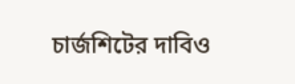চার্জশিটের দাবিও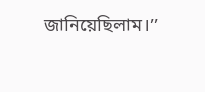জানিয়েছিলাম।’’